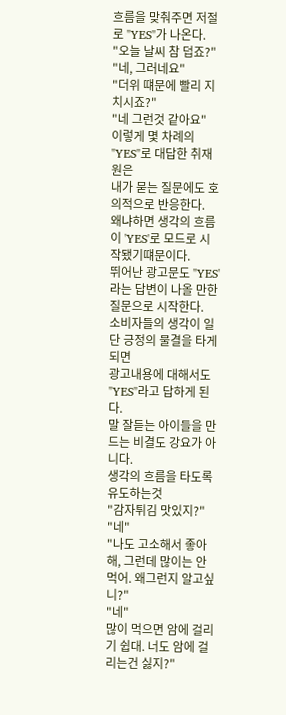흐름을 맞춰주면 저절로 "YES"가 나온다.
"오늘 날씨 참 덥죠?"
"네, 그러네요"
"더위 떄문에 빨리 지치시죠?"
"네 그런것 같아요"
이렇게 몇 차례의 "YES"로 대답한 취재원은
내가 묻는 질문에도 호의적으로 반응한다.
왜냐하면 생각의 흐름이 'YES'로 모드로 시작됐기떄문이다.
뛰어난 광고문도 "YES'라는 답변이 나올 만한 질문으로 시작한다.
소비자들의 생각이 일단 긍정의 물결을 타게 되면
광고내용에 대해서도 "YES"라고 답하게 된다.
말 잘듣는 아이들을 만드는 비결도 강요가 아니다.
생각의 흐름을 타도록 유도하는것
"감자튀김 맛있지?"
"네"
"나도 고소해서 좋아해, 그런데 많이는 안 먹어. 왜그런지 알고싶니?"
"네"
많이 먹으면 암에 걸리기 쉽대. 너도 암에 걸리는건 싫지?"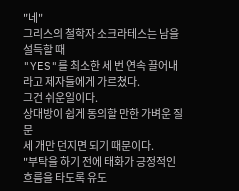"네"
그리스의 철학자 소크라테스는 남을 설득할 때
"YES"를 최소한 세 번 연속 끌어내라고 제자들에게 가르쳤다.
그건 쉬운일이다.
상대방이 쉽게 동의할 만한 가벼운 질문
세 개만 던지면 되기 때문이다.
"부탁을 하기 전에 태화가 긍정적인 흐름을 타도록 유도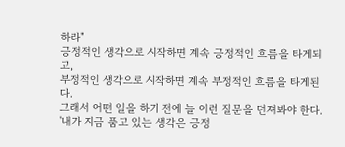하라"
긍정적인 생각으로 시작하면 계속 긍정적인 흐름을 타게되고,
부정적인 생각으로 시작하면 계속 부정적인 흐름을 타게된다.
그래서 어떤 일을 하기 전에 늘 이런 질문을 던져봐야 한다.
'내가 지금 품고 있는 생각은 긍정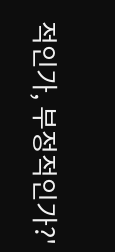적인가, 부정적인가?'